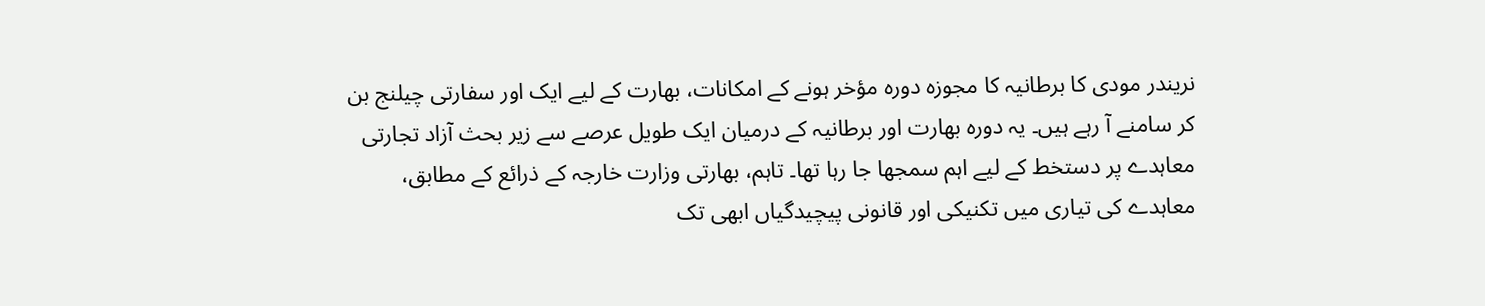نریندر مودی کا برطانیہ کا مجوزہ دورہ مؤخر ہونے کے امکانات، بھارت کے لیے ایک اور سفارتی چیلنج بن کر سامنے آ رہے ہیں۔ یہ دورہ بھارت اور برطانیہ کے درمیان ایک طویل عرصے سے زیر بحث آزاد تجارتی معاہدے پر دستخط کے لیے اہم سمجھا جا رہا تھا۔ تاہم، بھارتی وزارت خارجہ کے ذرائع کے مطابق، معاہدے کی تیاری میں تکنیکی اور قانونی پیچیدگیاں ابھی تک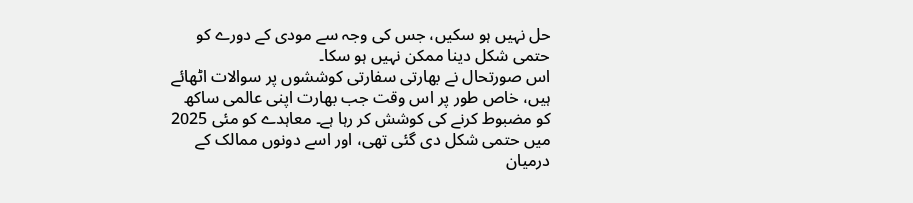حل نہیں ہو سکیں، جس کی وجہ سے مودی کے دورے کو حتمی شکل دینا ممکن نہیں ہو سکا۔
اس صورتحال نے بھارتی سفارتی کوششوں پر سوالات اٹھائے ہیں، خاص طور پر اس وقت جب بھارت اپنی عالمی ساکھ کو مضبوط کرنے کی کوشش کر رہا ہے۔ معاہدے کو مئی 2025 میں حتمی شکل دی گئی تھی، اور اسے دونوں ممالک کے درمیان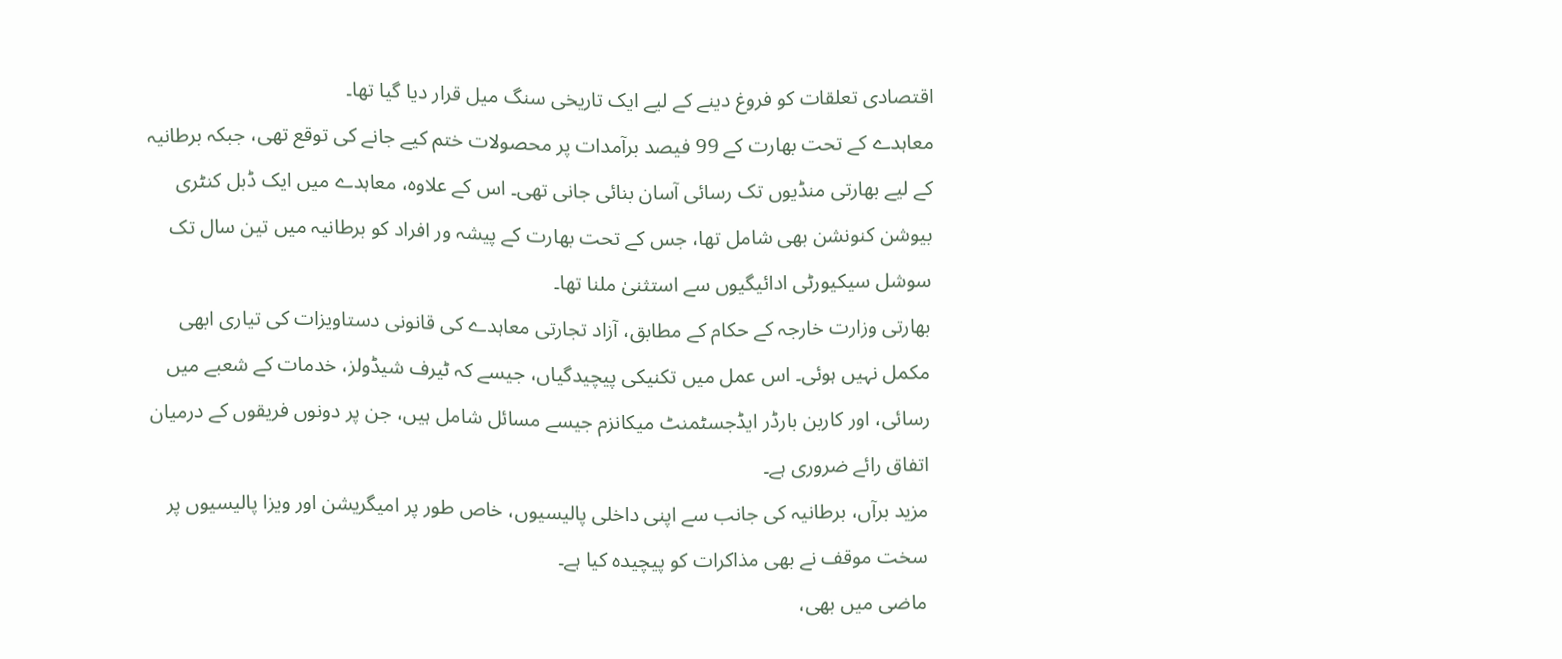اقتصادی تعلقات کو فروغ دینے کے لیے ایک تاریخی سنگ میل قرار دیا گیا تھا۔
معاہدے کے تحت بھارت کے 99 فیصد برآمدات پر محصولات ختم کیے جانے کی توقع تھی، جبکہ برطانیہ کے لیے بھارتی منڈیوں تک رسائی آسان بنائی جانی تھی۔ اس کے علاوہ، معاہدے میں ایک ڈبل کنٹری بیوشن کنونشن بھی شامل تھا، جس کے تحت بھارت کے پیشہ ور افراد کو برطانیہ میں تین سال تک سوشل سیکیورٹی ادائیگیوں سے استثنیٰ ملنا تھا۔
بھارتی وزارت خارجہ کے حکام کے مطابق، آزاد تجارتی معاہدے کی قانونی دستاویزات کی تیاری ابھی مکمل نہیں ہوئی۔ اس عمل میں تکنیکی پیچیدگیاں، جیسے کہ ٹیرف شیڈولز، خدمات کے شعبے میں رسائی، اور کاربن بارڈر ایڈجسٹمنٹ میکانزم جیسے مسائل شامل ہیں، جن پر دونوں فریقوں کے درمیان اتفاق رائے ضروری ہے۔
مزید برآں، برطانیہ کی جانب سے اپنی داخلی پالیسیوں، خاص طور پر امیگریشن اور ویزا پالیسیوں پر سخت موقف نے بھی مذاکرات کو پیچیدہ کیا ہے۔
ماضی میں بھی،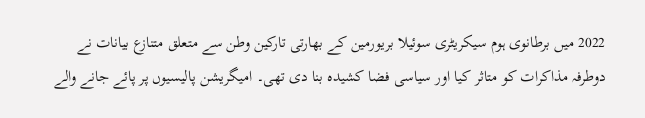2022 میں برطانوی ہوم سیکریٹری سوئیلا بریورمین کے بھارتی تارکین وطن سے متعلق متنازع بیانات نے دوطرفہ مذاکرات کو متاثر کیا اور سیاسی فضا کشیدہ بنا دی تھی۔ امیگریشن پالیسیوں پر پائے جانے والے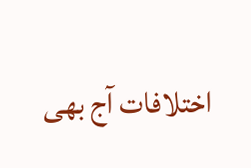اختلافات آج بھی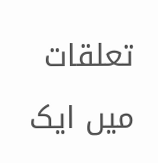تعلقات میں ایک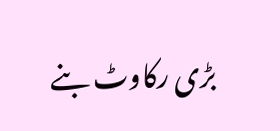بڑی رکاوٹ بنے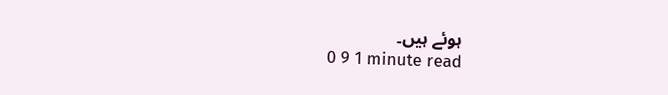ہوئے ہیں۔
0 9 1 minute read